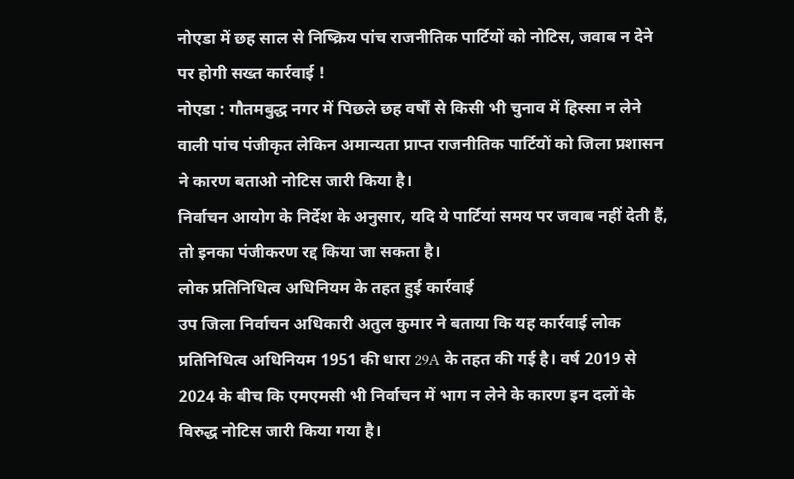नोएडा में छह साल से निष्क्रिय पांच राजनीतिक पार्टियों को नोटिस, जवाब न देने पर होगी सख्त कार्रवाई !
नोएडा : गौतमबुद्ध नगर में पिछले छह वर्षों से किसी भी चुनाव में हिस्सा न लेने वाली पांच पंजीकृत लेकिन अमान्यता प्राप्त राजनीतिक पार्टियों को जिला प्रशासन ने कारण बताओ नोटिस जारी किया है।
निर्वाचन आयोग के निर्देश के अनुसार, यदि ये पार्टियां समय पर जवाब नहीं देती हैं, तो इनका पंजीकरण रद्द किया जा सकता है।
लोक प्रतिनिधित्व अधिनियम के तहत हुई कार्रवाई
उप जिला निर्वाचन अधिकारी अतुल कुमार ने बताया कि यह कार्रवाई लोक प्रतिनिधित्व अधिनियम 1951 की धारा 29A के तहत की गई है। वर्ष 2019 से 2024 के बीच कि एमएमसी भी निर्वाचन में भाग न लेने के कारण इन दलों के विरुद्ध नोटिस जारी किया गया है।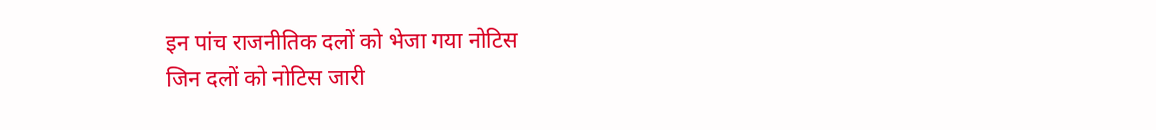इन पांच राजनीतिक दलों को भेजा गया नोटिस
जिन दलों को नोटिस जारी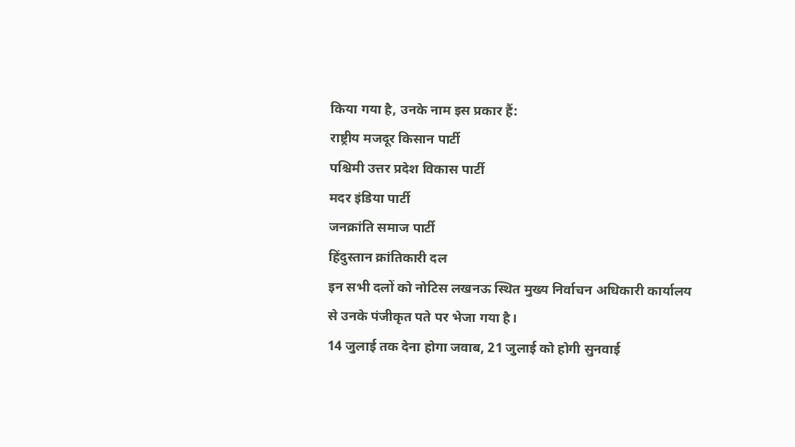किया गया है, उनके नाम इस प्रकार हैं:
राष्ट्रीय मजदूर किसान पार्टी
पश्चिमी उत्तर प्रदेश विकास पार्टी
मदर इंडिया पार्टी
जनक्रांति समाज पार्टी
हिंदुस्तान क्रांतिकारी दल
इन सभी दलों को नोटिस लखनऊ स्थित मुख्य निर्वाचन अधिकारी कार्यालय से उनके पंजीकृत पते पर भेजा गया है।
14 जुलाई तक देना होगा जवाब, 21 जुलाई को होगी सुनवाई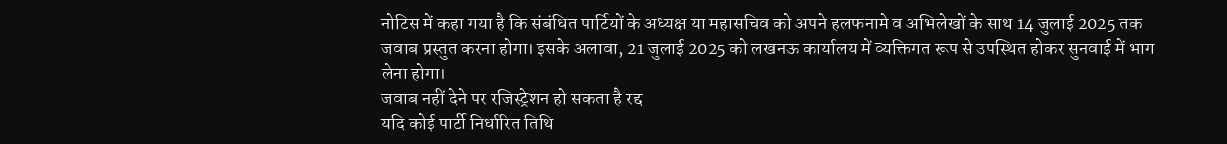नोटिस में कहा गया है कि संबंधित पार्टियों के अध्यक्ष या महासचिव को अपने हलफनामे व अभिलेखों के साथ 14 जुलाई 2025 तक जवाब प्रस्तुत करना होगा। इसके अलावा, 21 जुलाई 2025 को लखनऊ कार्यालय में व्यक्तिगत रूप से उपस्थित होकर सुनवाई में भाग लेना होगा।
जवाब नहीं देने पर रजिस्ट्रेशन हो सकता है रद्द
यदि कोई पार्टी निर्धारित तिथि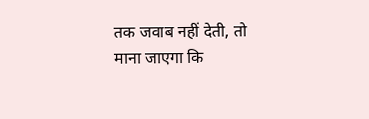तक जवाब नहीं देती, तो माना जाएगा कि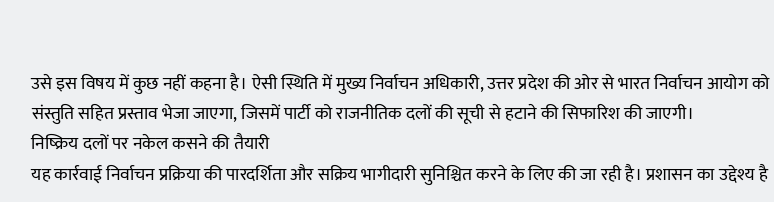उसे इस विषय में कुछ नहीं कहना है। ऐसी स्थिति में मुख्य निर्वाचन अधिकारी, उत्तर प्रदेश की ओर से भारत निर्वाचन आयोग को संस्तुति सहित प्रस्ताव भेजा जाएगा, जिसमें पार्टी को राजनीतिक दलों की सूची से हटाने की सिफारिश की जाएगी।
निष्क्रिय दलों पर नकेल कसने की तैयारी
यह कार्रवाई निर्वाचन प्रक्रिया की पारदर्शिता और सक्रिय भागीदारी सुनिश्चित करने के लिए की जा रही है। प्रशासन का उद्देश्य है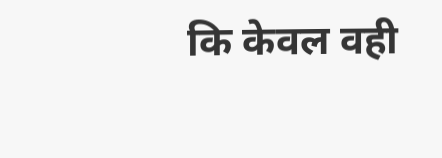कि केवल वही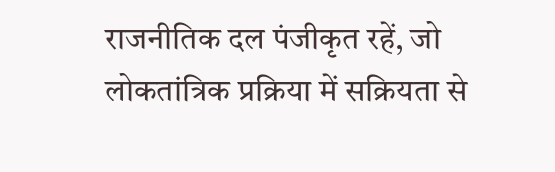राजनीतिक दल पंजीकृत रहें, जो लोकतांत्रिक प्रक्रिया में सक्रियता से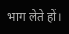भाग लेते हों।